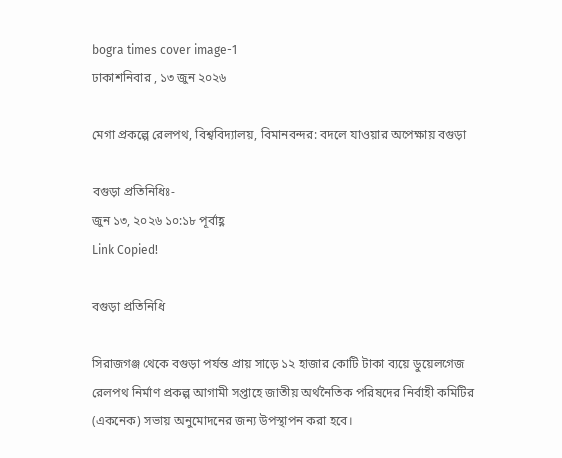bogra times cover image-1
ঢাকাশনিবার , ১৩ জুন ২০২৬

মেগা প্রকল্পে রেলপথ, বিশ্ববিদ্যালয়, বিমানবন্দর: বদলে যাওয়ার অপেক্ষায় বগুড়া

বগুড়া প্রতিনিধিঃ-
জুন ১৩, ২০২৬ ১০:১৮ পূর্বাহ্ণ
Link Copied!

বগুড়া প্রতিনিধি

সিরাজগঞ্জ থেকে বগুড়া পর্যন্ত প্রায় সাড়ে ১২ হাজার কোটি টাকা ব্যয়ে ডুয়েলগেজ রেলপথ নির্মাণ প্রকল্প আগামী সপ্তাহে জাতীয় অর্থনৈতিক পরিষদের নির্বাহী কমিটির (একনেক) সভায় অনুমোদনের জন্য উপস্থাপন করা হবে।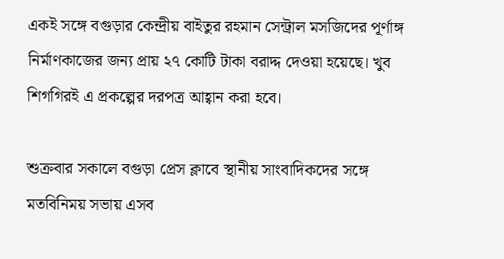একই সঙ্গে বগুড়ার কেন্দ্রীয় বাইতুর রহমান সেন্ট্রাল মসজিদের পূর্ণাঙ্গ নির্মাণকাজের জন্য প্রায় ২৭ কোটি টাকা বরাদ্দ দেওয়া হয়েছে। খুব শিগগিরই এ প্রকল্পের দরপত্র আহ্বান করা হবে।

শুক্রবার সকালে বগুড়া প্রেস ক্লাবে স্থানীয় সাংবাদিকদের সঙ্গে মতবিনিময় সভায় এসব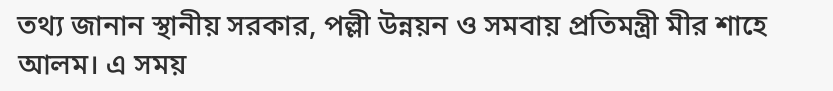তথ্য জানান স্থানীয় সরকার, পল্লী উন্নয়ন ও সমবায় প্রতিমন্ত্রী মীর শাহে আলম। এ সময়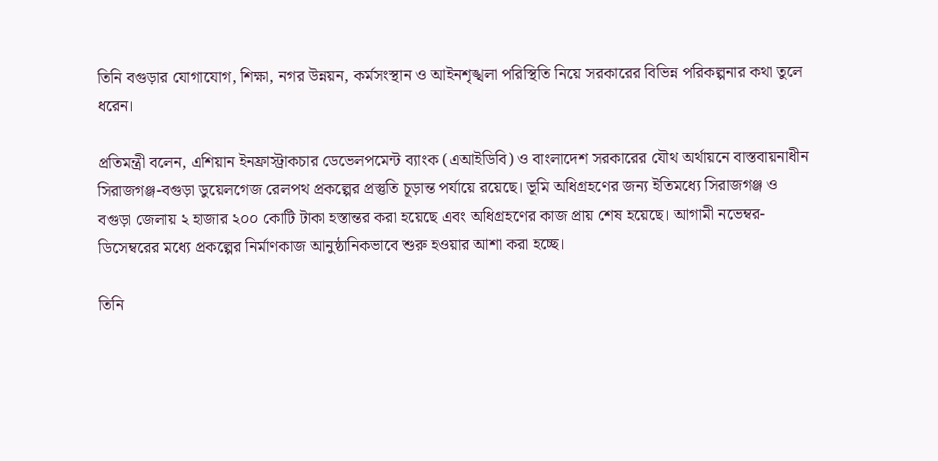তিনি বগুড়ার যোগাযোগ, শিক্ষা, নগর উন্নয়ন, কর্মসংস্থান ও আইনশৃঙ্খলা পরিস্থিতি নিয়ে সরকারের বিভিন্ন পরিকল্পনার কথা তুলে ধরেন।

প্রতিমন্ত্রী বলেন, এশিয়ান ইনফ্রাস্ট্রাকচার ডেভেলপমেন্ট ব্যাংক (এআইডিবি) ও বাংলাদেশ সরকারের যৌথ অর্থায়নে বাস্তবায়নাধীন সিরাজগঞ্জ-বগুড়া ডুয়েলগেজ রেলপথ প্রকল্পের প্রস্তুতি চূড়ান্ত পর্যায়ে রয়েছে। ভূমি অধিগ্রহণের জন্য ইতিমধ্যে সিরাজগঞ্জ ও বগুড়া জেলায় ২ হাজার ২০০ কোটি টাকা হস্তান্তর করা হয়েছে এবং অধিগ্রহণের কাজ প্রায় শেষ হয়েছে। আগামী নভেম্বর-ডিসেম্বরের মধ্যে প্রকল্পের নির্মাণকাজ আনুষ্ঠানিকভাবে শুরু হওয়ার আশা করা হচ্ছে।

তিনি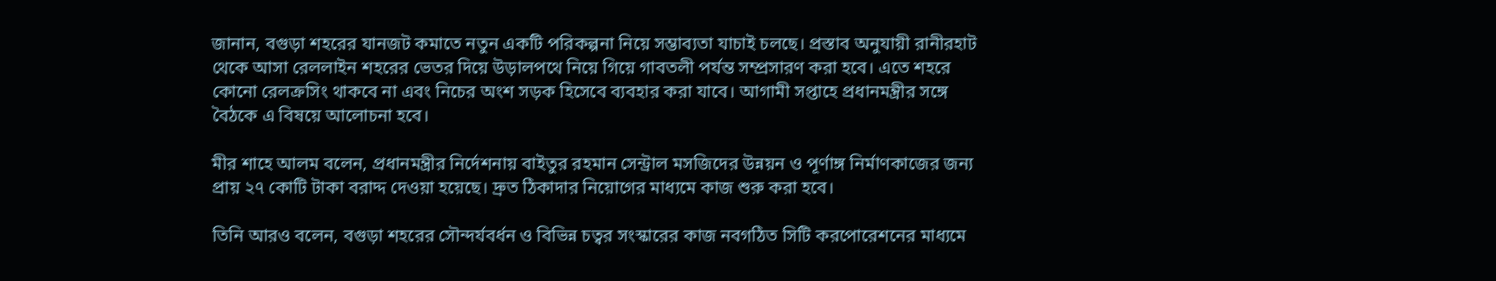জানান, বগুড়া শহরের যানজট কমাতে নতুন একটি পরিকল্পনা নিয়ে সম্ভাব্যতা যাচাই চলছে। প্রস্তাব অনুযায়ী রানীরহাট থেকে আসা রেললাইন শহরের ভেতর দিয়ে উড়ালপথে নিয়ে গিয়ে গাবতলী পর্যন্ত সম্প্রসারণ করা হবে। এতে শহরে কোনো রেলক্রসিং থাকবে না এবং নিচের অংশ সড়ক হিসেবে ব্যবহার করা যাবে। আগামী সপ্তাহে প্রধানমন্ত্রীর সঙ্গে বৈঠকে এ বিষয়ে আলোচনা হবে।

মীর শাহে আলম বলেন, প্রধানমন্ত্রীর নির্দেশনায় বাইতুর রহমান সেন্ট্রাল মসজিদের উন্নয়ন ও পূর্ণাঙ্গ নির্মাণকাজের জন্য প্রায় ২৭ কোটি টাকা বরাদ্দ দেওয়া হয়েছে। দ্রুত ঠিকাদার নিয়োগের মাধ্যমে কাজ শুরু করা হবে।

তিনি আরও বলেন, বগুড়া শহরের সৌন্দর্যবর্ধন ও বিভিন্ন চত্বর সংস্কারের কাজ নবগঠিত সিটি করপোরেশনের মাধ্যমে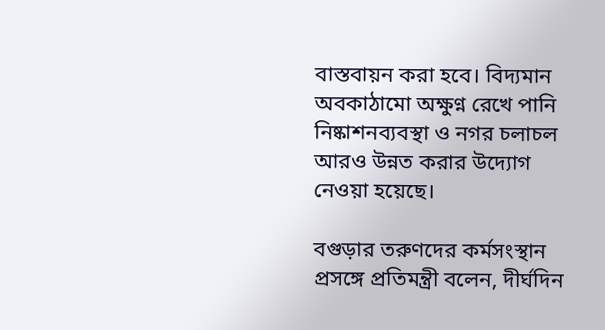বাস্তবায়ন করা হবে। বিদ্যমান অবকাঠামো অক্ষুণ্ন রেখে পানি নিষ্কাশনব্যবস্থা ও নগর চলাচল আরও উন্নত করার উদ্যোগ নেওয়া হয়েছে।

বগুড়ার তরুণদের কর্মসংস্থান প্রসঙ্গে প্রতিমন্ত্রী বলেন, দীর্ঘদিন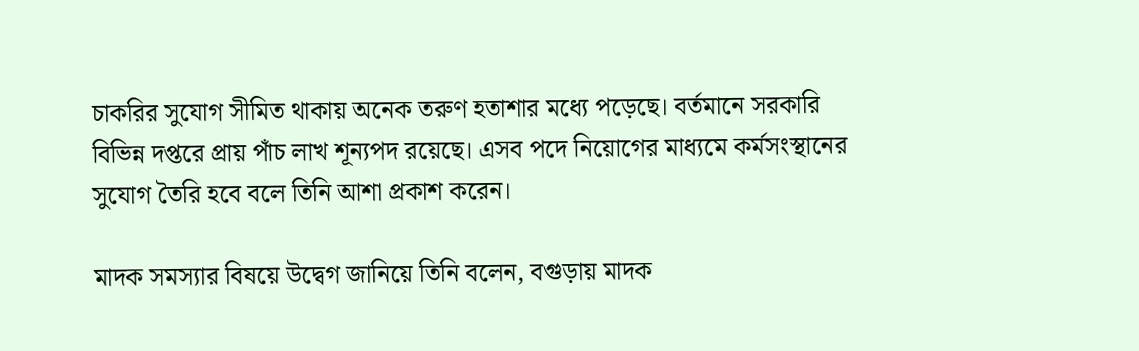চাকরির সুযোগ সীমিত থাকায় অনেক তরুণ হতাশার মধ্যে পড়েছে। বর্তমানে সরকারি বিভিন্ন দপ্তরে প্রায় পাঁচ লাখ শূন্যপদ রয়েছে। এসব পদে নিয়োগের মাধ্যমে কর্মসংস্থানের সুযোগ তৈরি হবে বলে তিনি আশা প্রকাশ করেন।

মাদক সমস্যার বিষয়ে উদ্বেগ জানিয়ে তিনি বলেন, বগুড়ায় মাদক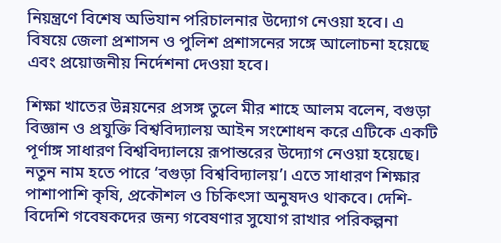নিয়ন্ত্রণে বিশেষ অভিযান পরিচালনার উদ্যোগ নেওয়া হবে। এ বিষয়ে জেলা প্রশাসন ও পুলিশ প্রশাসনের সঙ্গে আলোচনা হয়েছে এবং প্রয়োজনীয় নির্দেশনা দেওয়া হবে।

শিক্ষা খাতের উন্নয়নের প্রসঙ্গ তুলে মীর শাহে আলম বলেন, বগুড়া বিজ্ঞান ও প্রযুক্তি বিশ্ববিদ্যালয় আইন সংশোধন করে এটিকে একটি পূর্ণাঙ্গ সাধারণ বিশ্ববিদ্যালয়ে রূপান্তরের উদ্যোগ নেওয়া হয়েছে। নতুন নাম হতে পারে ‘বগুড়া বিশ্ববিদ্যালয়’। এতে সাধারণ শিক্ষার পাশাপাশি কৃষি, প্রকৌশল ও চিকিৎসা অনুষদও থাকবে। দেশি-বিদেশি গবেষকদের জন্য গবেষণার সুযোগ রাখার পরিকল্পনা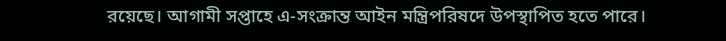রয়েছে। আগামী সপ্তাহে এ-সংক্রান্ত আইন মন্ত্রিপরিষদে উপস্থাপিত হতে পারে।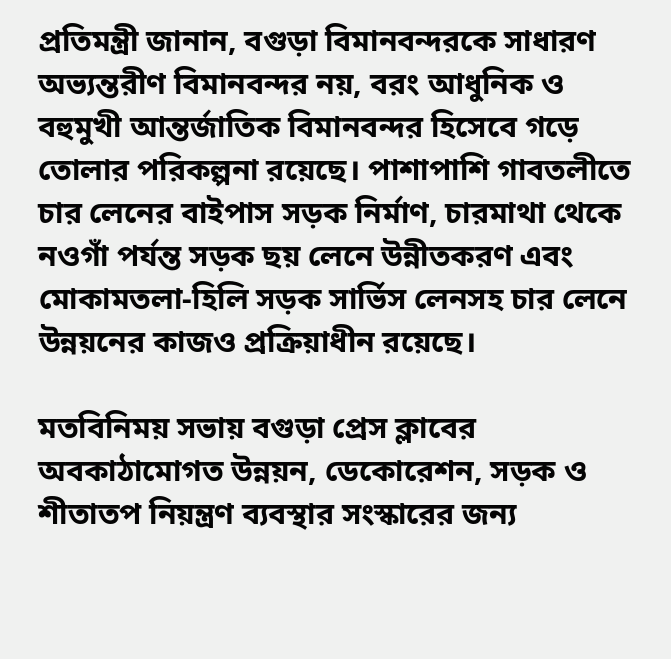প্রতিমন্ত্রী জানান, বগুড়া বিমানবন্দরকে সাধারণ অভ্যন্তরীণ বিমানবন্দর নয়, বরং আধুনিক ও বহুমুখী আন্তর্জাতিক বিমানবন্দর হিসেবে গড়ে তোলার পরিকল্পনা রয়েছে। পাশাপাশি গাবতলীতে চার লেনের বাইপাস সড়ক নির্মাণ, চারমাথা থেকে নওগাঁ পর্যন্ত সড়ক ছয় লেনে উন্নীতকরণ এবং মোকামতলা-হিলি সড়ক সার্ভিস লেনসহ চার লেনে উন্নয়নের কাজও প্রক্রিয়াধীন রয়েছে।

মতবিনিময় সভায় বগুড়া প্রেস ক্লাবের অবকাঠামোগত উন্নয়ন, ডেকোরেশন, সড়ক ও শীতাতপ নিয়ন্ত্রণ ব্যবস্থার সংস্কারের জন্য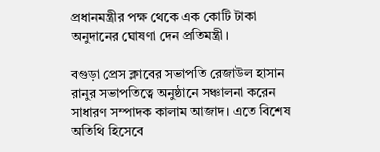প্রধানমন্ত্রীর পক্ষ থেকে এক কোটি টাকা অনুদানের ঘোষণা দেন প্রতিমন্ত্রী।

বগুড়া প্রেস ক্লাবের সভাপতি রেজাউল হাসান রানুর সভাপতিত্বে অনুষ্ঠানে সঞ্চালনা করেন সাধারণ সম্পাদক কালাম আজাদ। এতে বিশেষ অতিথি হিসেবে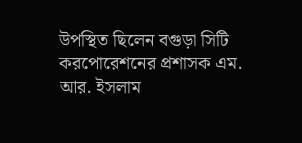উপস্থিত ছিলেন বগুড়া সিটি করপোরেশনের প্রশাসক এম. আর. ইসলাম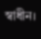স্বাধীন।